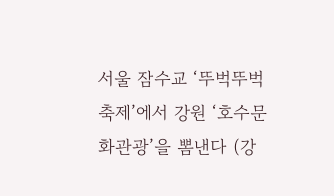서울 잠수교 ‘뚜벅뚜벅축제’에서 강원 ‘호수문화관광’을 뽐낸다 (강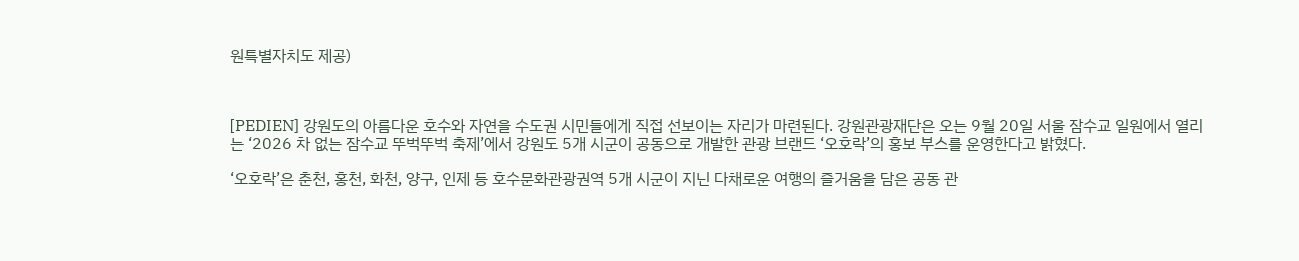원특별자치도 제공)



[PEDIEN] 강원도의 아름다운 호수와 자연을 수도권 시민들에게 직접 선보이는 자리가 마련된다. 강원관광재단은 오는 9월 20일 서울 잠수교 일원에서 열리는 ‘2026 차 없는 잠수교 뚜벅뚜벅 축제’에서 강원도 5개 시군이 공동으로 개발한 관광 브랜드 ‘오호락’의 홍보 부스를 운영한다고 밝혔다.

‘오호락’은 춘천, 홍천, 화천, 양구, 인제 등 호수문화관광권역 5개 시군이 지닌 다채로운 여행의 즐거움을 담은 공동 관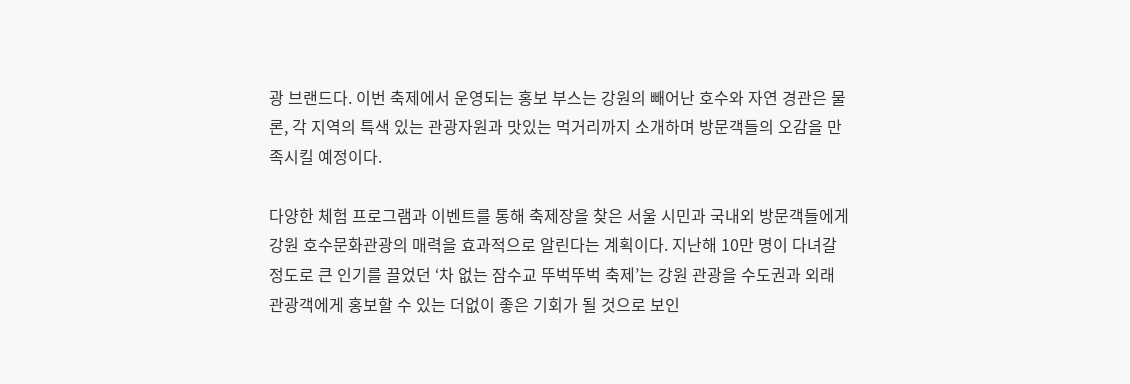광 브랜드다. 이번 축제에서 운영되는 홍보 부스는 강원의 빼어난 호수와 자연 경관은 물론, 각 지역의 특색 있는 관광자원과 맛있는 먹거리까지 소개하며 방문객들의 오감을 만족시킬 예정이다.

다양한 체험 프로그램과 이벤트를 통해 축제장을 찾은 서울 시민과 국내외 방문객들에게 강원 호수문화관광의 매력을 효과적으로 알린다는 계획이다. 지난해 10만 명이 다녀갈 정도로 큰 인기를 끌었던 ‘차 없는 잠수교 뚜벅뚜벅 축제’는 강원 관광을 수도권과 외래 관광객에게 홍보할 수 있는 더없이 좋은 기회가 될 것으로 보인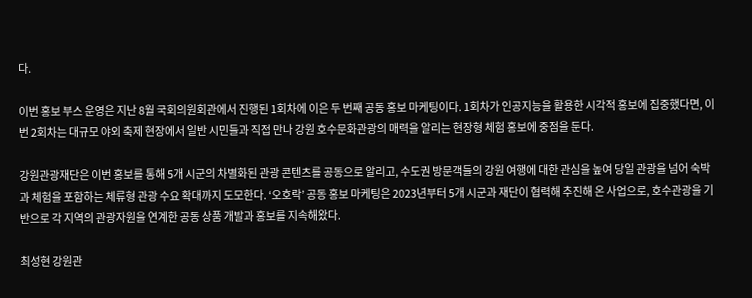다.

이번 홍보 부스 운영은 지난 8월 국회의원회관에서 진행된 1회차에 이은 두 번째 공동 홍보 마케팅이다. 1회차가 인공지능을 활용한 시각적 홍보에 집중했다면, 이번 2회차는 대규모 야외 축제 현장에서 일반 시민들과 직접 만나 강원 호수문화관광의 매력을 알리는 현장형 체험 홍보에 중점을 둔다.

강원관광재단은 이번 홍보를 통해 5개 시군의 차별화된 관광 콘텐츠를 공동으로 알리고, 수도권 방문객들의 강원 여행에 대한 관심을 높여 당일 관광을 넘어 숙박과 체험을 포함하는 체류형 관광 수요 확대까지 도모한다. ‘오호락’ 공동 홍보 마케팅은 2023년부터 5개 시군과 재단이 협력해 추진해 온 사업으로, 호수관광을 기반으로 각 지역의 관광자원을 연계한 공동 상품 개발과 홍보를 지속해왔다.

최성현 강원관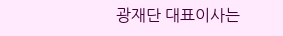광재단 대표이사는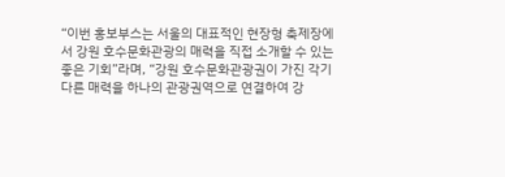“이번 홍보부스는 서울의 대표적인 현장형 축제장에서 강원 호수문화관광의 매력을 직접 소개할 수 있는 좋은 기회”라며, “강원 호수문화관광권이 가진 각기 다른 매력을 하나의 관광권역으로 연결하여 강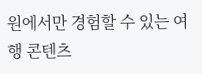원에서만 경험할 수 있는 여행 콘텐츠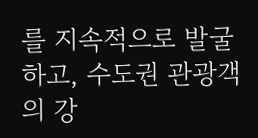를 지속적으로 발굴하고, 수도권 관광객의 강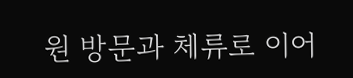원 방문과 체류로 이어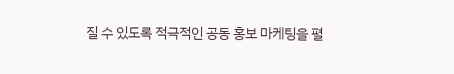질 수 있도록 적극적인 공동 홍보 마케팅을 펼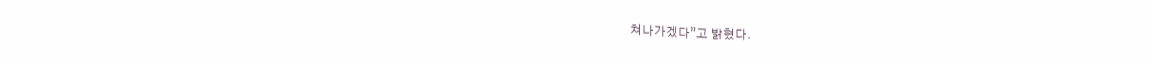쳐나가겠다”고 밝혔다.